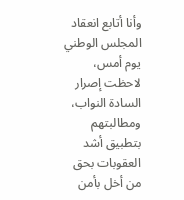وأنا أتابع انعقاد المجلس الوطني يوم أمس، لاحظت إصرار السادة النواب، ومطالبتهم بتطبيق أشد العقوبات بحق من أخل بأمن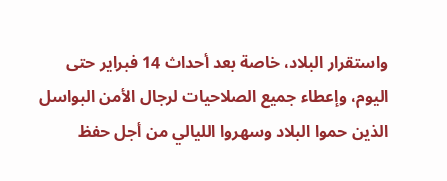واستقرار البلاد، خاصة بعد أحداث 14 فبراير حتى اليوم، وإعطاء جميع الصلاحيات لرجال الأمن البواسل الذين حموا البلاد وسهروا الليالي من أجل حفظ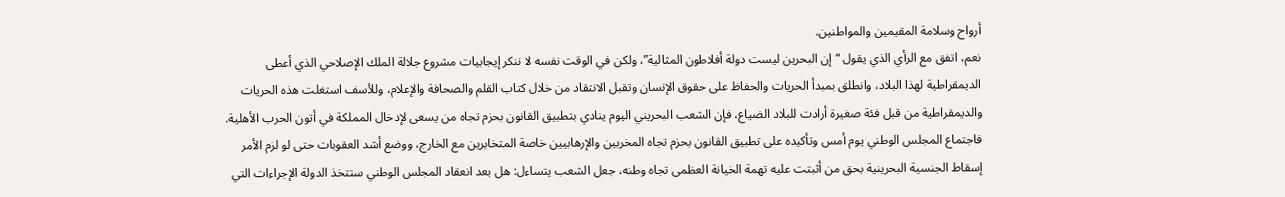أرواح وسلامة المقيمين والمواطنين.
نعم، اتفق مع الرأي الذي يقول “إن البحرين ليست دولة أفلاطون المثالية”، ولكن في الوقت نفسه لا ننكر إيجابيات مشروع جلالة الملك الإصلاحي الذي أعطى الديمقراطية لهذا البلاد، وانطلق بمبدأ الحريات والحفاظ على حقوق الإنسان وتقبل الانتقاد من خلال كتاب القلم والصحافة والإعلام، وللأسف استغلت هذه الحريات والديمقراطية من قبل فئة صغيرة أرادت للبلاد الضياع، فإن الشعب البحريني اليوم ينادي بتطبيق القانون بحزم تجاه من يسعى لإدخال المملكة في أتون الحرب الأهلية.
فاجتماع المجلس الوطني يوم أمس وتأكيده على تطبيق القانون بحزم تجاه المخربين والإرهابيين خاصة المتخابرين مع الخارج، ووضع أشد العقوبات حتى لو لزم الأمر إسقاط الجنسية البحرينية بحق من أثبتت عليه تهمة الخيانة العظمى تجاه وطنه، جعل الشعب يتساءل: هل بعد انعقاد المجلس الوطني ستتخذ الدولة الإجراءات التي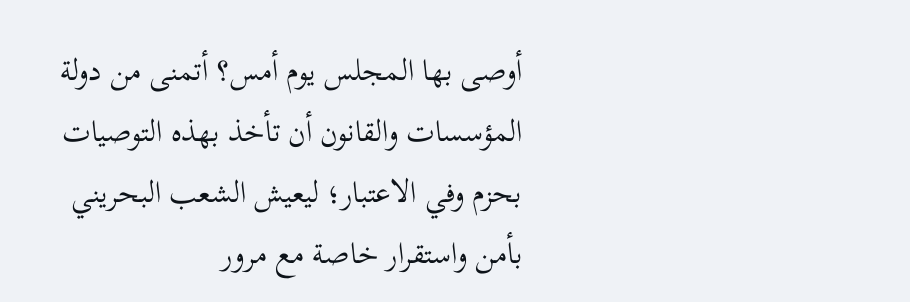أوصى بها المجلس يوم أمس؟ أتمنى من دولة المؤسسات والقانون أن تأخذ بهذه التوصيات بحزم وفي الاعتبار؛ ليعيش الشعب البحريني بأمن واستقرار خاصة مع مرور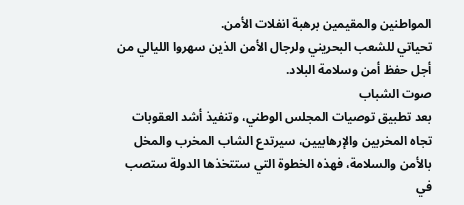المواطنين والمقيمين برهبة انفلات الأمن.
تحياتي للشعب البحريني ولرجال الأمن الذين سهروا الليالي من أجل حفظ أمن وسلامة البلاد.
صوت الشباب
بعد تطبيق توصيات المجلس الوطني، وتنفيذ أشد العقوبات تجاه المخربين والإرهابيين، سيرتدع الشاب المخرب والمخل بالأمن والسلامة، فهذه الخطوة التي ستتخذها الدولة ستصب في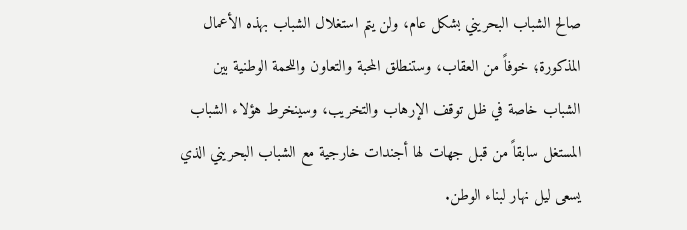صالح الشباب البحريني بشكل عام، ولن يتم استغلال الشباب بهذه الأعمال المذكورة؛ خوفاً من العقاب، وستنطلق المحبة والتعاون واللحمة الوطنية بين الشباب خاصة في ظل توقف الإرهاب والتخريب، وسينخرط هؤلاء الشباب المستغل سابقاً من قبل جهات لها أجندات خارجية مع الشباب البحريني الذي يسعى ليل نهار لبناء الوطن.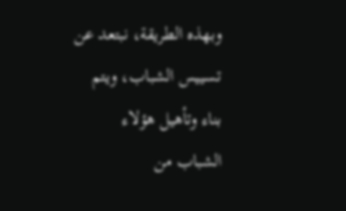وبهذه الطريقة، نبتعد عن تسييس الشباب، ويتم بناء وتأهيل هؤلاء الشباب من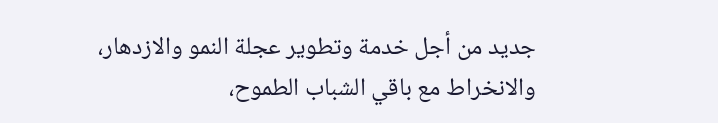جديد من أجل خدمة وتطوير عجلة النمو والازدهار، والانخراط مع باقي الشباب الطموح،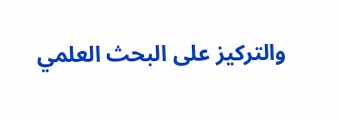والتركيز على البحث العلمي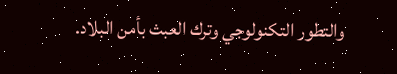والتطور التكنولوجي وترك العبث بأمن البلاد.